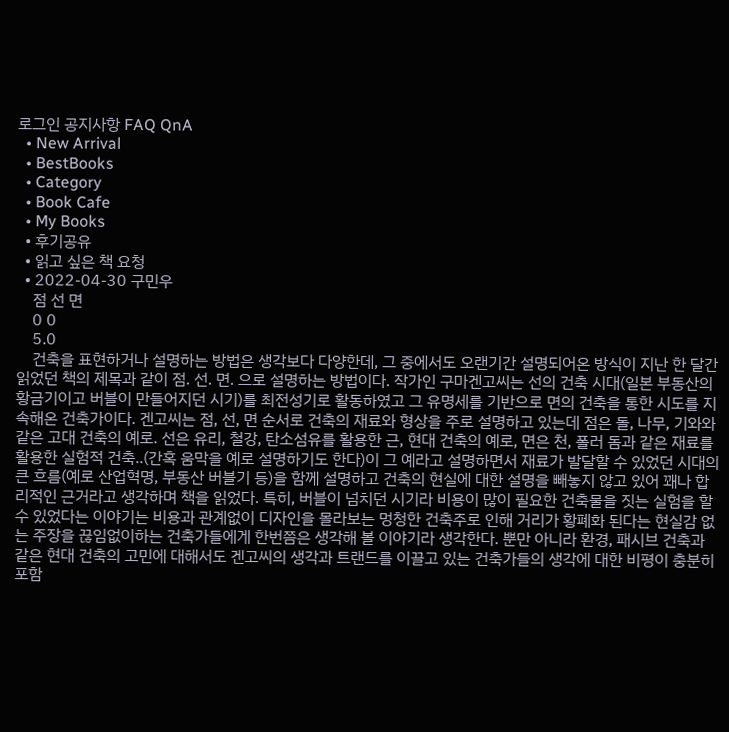로그인 공지사항 FAQ QnA
  • New Arrival
  • BestBooks
  • Category
  • Book Cafe
  • My Books
  • 후기공유
  • 읽고 싶은 책 요청
  • 2022-04-30 구민우
    점 선 면
    0 0
    5.0
    건축을 표현하거나 설명하는 방법은 생각보다 다양한데, 그 중에서도 오랜기간 설명되어온 방식이 지난 한 달간 읽었던 책의 제목과 같이 점. 선. 면. 으로 설명하는 방법이다. 작가인 구마겐고씨는 선의 건축 시대(일본 부동산의 황금기이고 버블이 만들어지던 시기)를 최전성기로 활동하였고 그 유명세를 기반으로 면의 건축을 통한 시도를 지속해온 건축가이다. 겐고씨는 점, 선, 면 순서로 건축의 재료와 형상을 주로 설명하고 있는데 점은 돌, 나무, 기와와 같은 고대 건축의 예로. 선은 유리, 철강, 탄소섬유를 활용한 근, 현대 건축의 예로, 면은 천, 폴러 돔과 같은 재료를 활용한 실험적 건축..(간혹 움막을 예로 설명하기도 한다)이 그 예라고 설명하면서 재료가 발달할 수 있었던 시대의 큰 흐름(예로 산업혁명, 부동산 버블기 등)을 함께 설명하고 건축의 현실에 대한 설명을 빼놓지 않고 있어 꽤나 합리적인 근거라고 생각하며 책을 읽었다. 특히, 버블이 넘치던 시기라 비용이 많이 필요한 건축물을 짓는 실험을 할 수 있었다는 이야기는 비용과 관계없이 디자인을 몰라보는 멍청한 건축주로 인해 거리가 황폐화 된다는 현실감 없는 주장을 끊임없이하는 건축가들에게 한번쯤은 생각해 볼 이야기라 생각한다. 뿐만 아니라 환경, 패시브 건축과 같은 현대 건축의 고민에 대해서도 겐고씨의 생각과 트랜드를 이끌고 있는 건축가들의 생각에 대한 비평이 충분히 포함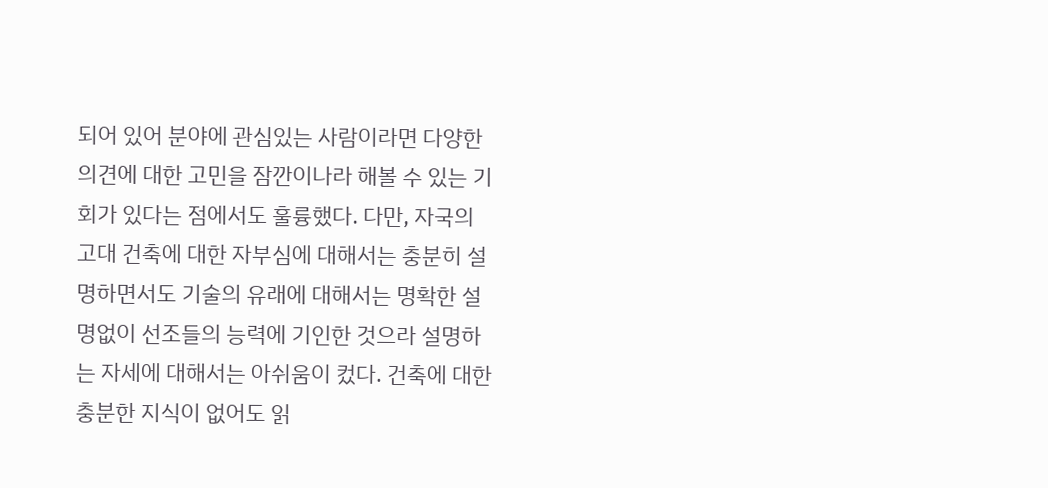되어 있어 분야에 관심있는 사람이라면 다양한 의견에 대한 고민을 잠깐이나라 해볼 수 있는 기회가 있다는 점에서도 훌륭했다. 다만, 자국의 고대 건축에 대한 자부심에 대해서는 충분히 설명하면서도 기술의 유래에 대해서는 명확한 설명없이 선조들의 능력에 기인한 것으라 설명하는 자세에 대해서는 아쉬움이 컸다. 건축에 대한 충분한 지식이 없어도 읽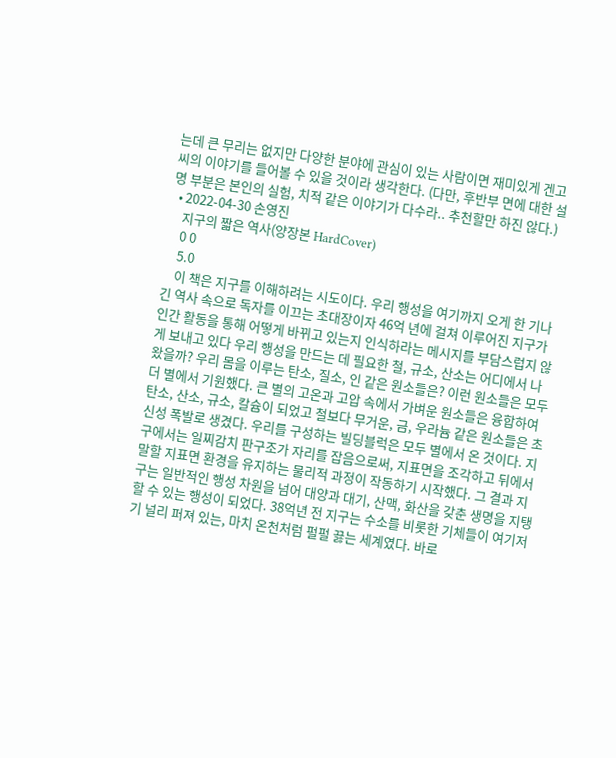는데 큰 무리는 없지만 다양한 분야에 관심이 있는 사람이면 재미있게 겐고씨의 이야기를 들어볼 수 있을 것이라 생각한다. (다만, 후반부 면에 대한 설명 부분은 본인의 실험, 치적 같은 이야기가 다수라.. 추천할만 하진 않다.)
  • 2022-04-30 손영진
    지구의 짧은 역사(양장본 HardCover)
    0 0
    5.0
    이 책은 지구를 이해하려는 시도이다. 우리 행성을 여기까지 오게 한 기나긴 역사 속으로 독자를 이끄는 초대장이자 46억 년에 걸쳐 이루어진 지구가 인간 활동을 통해 어떻게 바뀌고 있는지 인식하라는 메시지를 부담스럽지 않게 보내고 있다 우리 행성을 만드는 데 필요한 철, 규소, 산소는 어디에서 나왔을까? 우리 몸을 이루는 탄소, 질소, 인 같은 원소들은? 이런 원소들은 모두 더 별에서 기원했다. 큰 별의 고온과 고압 속에서 가벼운 원소들은 융합하여 탄소, 산소, 규소, 칼슘이 되었고 철보다 무거운, 금, 우라늄 같은 원소들은 초신성 폭발로 생겼다. 우리를 구성하는 빌딩블럭은 모두 별에서 온 것이다. 지구에서는 일찌감치 판구조가 자리를 잡음으로써, 지표면을 조각하고 뒤에서 말할 지표면 환경을 유지하는 물리적 과정이 작동하기 시작했다. 그 결과 지구는 일반적인 행성 차원을 넘어 대양과 대기, 산맥, 화산을 갖춘 생명을 지탱할 수 있는 행성이 되었다. 38억년 전 지구는 수소를 비롯한 기체들이 여기저기 널리 퍼져 있는, 마치 온천처럼 펄펄 끓는 세계였다. 바로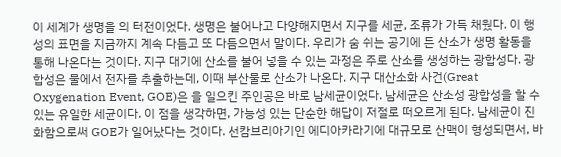이 세계가 생명을 의 터전이었다. 생명은 불어나고 다양해지면서 지구를 세균, 조류가 가득 채웠다. 이 행성의 표면을 지금까지 계속 다듬고 또 다듬으면서 말이다. 우리가 숨 쉬는 공기에 든 산소가 생명 활동을 통해 나온다는 것이다. 지구 대기에 산소를 불어 넣을 수 있는 과정은 주로 산소를 생성하는 광합성다. 광합성은 물에서 전자를 추출하는데, 이때 부산물로 산소가 나온다. 지구 대산소화 사건(Great Oxygenation Event, GOE)은 을 일으킨 주인공은 바로 남세균이었다. 남세균은 산소성 광합성을 할 수 있는 유일한 세균이다. 이 점을 생각하면, 가능성 있는 단순한 해답이 저절로 떠오르게 된다. 남세균이 진화함으로써 GOE가 일어났다는 것이다. 선캄브리아기인 에디아카라기에 대규모로 산맥이 형성되면서, 바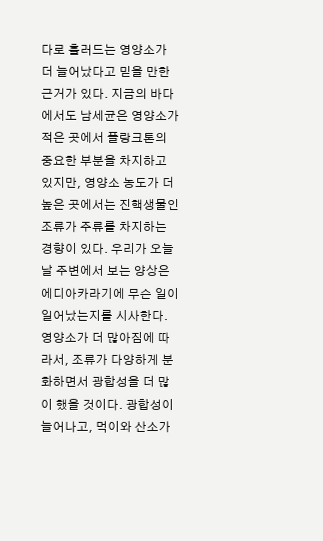다로 흘러드는 영양소가 더 늘어났다고 믿을 만한 근거가 있다. 지금의 바다에서도 남세균은 영양소가 적은 곳에서 플랑크톤의 중요한 부분을 차지하고 있지만, 영양소 농도가 더 높은 곳에서는 진핵생물인 조류가 주류를 차지하는 경향이 있다. 우리가 오늘날 주변에서 보는 양상은 에디아카라기에 무슨 일이 일어났는지를 시사한다. 영양소가 더 많아짐에 따라서, 조류가 다양하게 분화하면서 광합성을 더 많이 했을 것이다. 광합성이 늘어나고, 먹이와 산소가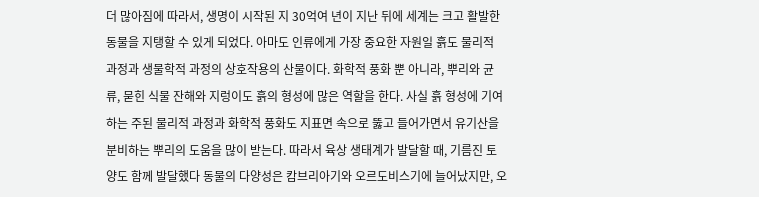더 많아짐에 따라서, 생명이 시작된 지 30억여 년이 지난 뒤에 세계는 크고 활발한 동물을 지탱할 수 있게 되었다. 아마도 인류에게 가장 중요한 자원일 흙도 물리적 과정과 생물학적 과정의 상호작용의 산물이다. 화학적 풍화 뿐 아니라, 뿌리와 균류, 묻힌 식물 잔해와 지렁이도 흙의 형성에 많은 역할을 한다. 사실 흙 형성에 기여하는 주된 물리적 과정과 화학적 풍화도 지표면 속으로 뚫고 들어가면서 유기산을 분비하는 뿌리의 도움을 많이 받는다. 따라서 육상 생태계가 발달할 때, 기름진 토양도 함께 발달했다 동물의 다양성은 캄브리아기와 오르도비스기에 늘어났지만, 오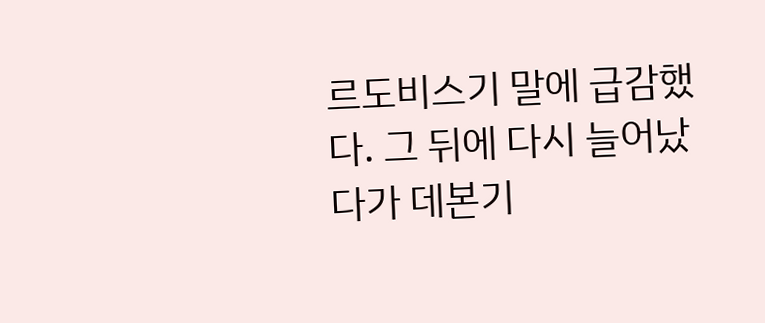르도비스기 말에 급감했다. 그 뒤에 다시 늘어났다가 데본기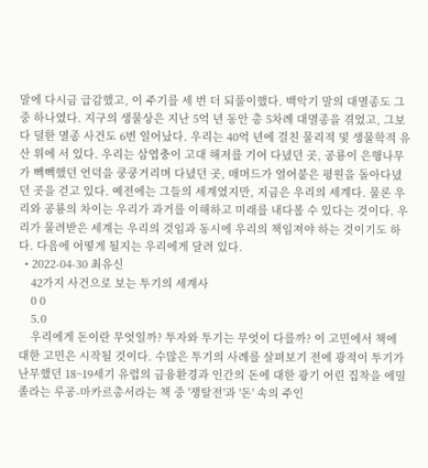말에 다시금 급감했고, 이 주기를 세 번 더 되풀이했다. 백악기 말의 대멸종도 그중 하나였다. 지구의 생물상은 지난 5억 년 동안 총 5차례 대멸종을 겪었고, 그보다 덜한 멸종 사건도 6번 일어났다. 우리는 40억 년에 걸친 물리적 및 생물학적 유산 위에 서 있다. 우리는 삼엽충이 고대 해저를 기어 다녔던 곳, 공룡이 은행나무가 빽빽했던 언덕을 쿵쿵거리며 다녔던 곳, 매머드가 얼어붙은 평원을 돌아다녔던 곳을 걷고 있다. 예전에는 그들의 세계였지만, 지금은 우리의 세계다. 물론 우리와 공룡의 차이는 우리가 과거를 이해하고 미래를 내다볼 수 있다는 것이다. 우리가 물려받은 세계는 우리의 것임과 동시에 우리의 책임져야 하는 것이기도 하다. 다음에 어떻게 될지는 우리에게 달려 있다.
  • 2022-04-30 최유신
    42가지 사건으로 보는 투기의 세계사
    0 0
    5.0
    우리에게 돈이란 무엇일까? 투자와 투기는 무엇이 다를까? 이 고민에서 책에 대한 고민은 시작될 것이다. 수많은 투기의 사례를 살펴보기 전에 광적이 투기가 난무했던 18~19세기 유럽의 금융환경과 인간의 돈에 대한 광기 어린 집착을 에밀 졸라는 루공-마카르총서라는 책 중 '쟁탈전'과 '돈' 속의 주인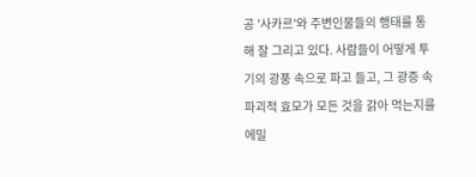공 '사카르'와 주변인물들의 행태를 통해 잘 그리고 있다. 사람들이 어떻게 투기의 광풍 속으로 파고 들고, 그 광증 속 파괴적 효모가 모든 것을 갉아 먹는지를 에밀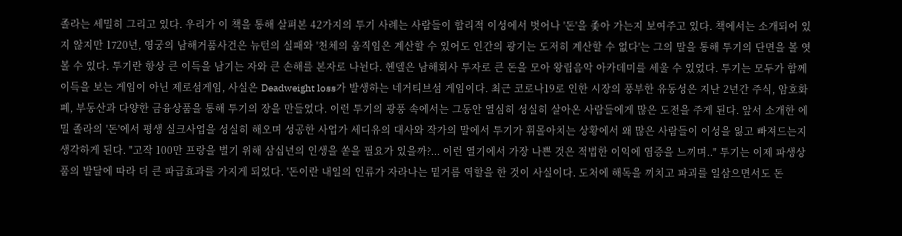졸라는 세밀히 그리고 있다. 우리가 이 책을 통해 살펴본 42가지의 투기 사례는 사람들이 합리적 이성에서 벗어나 '돈'을 좇아 가는지 보여주고 있다. 책에서는 소개되어 있지 않지만 1720년, 영궁의 남해거품사건은 뉴턴의 실패와 '천체의 움직임은 계산할 수 있어도 인간의 광기는 도저히 계산할 수 없다'는 그의 말을 통해 투기의 단면을 볼 엿볼 수 있다. 투기란 항상 큰 이득을 남기는 자와 큰 손해를 본자로 나뉜다. 헨델은 남해회사 투자로 큰 돈을 모아 왕립음악 아카데미를 세울 수 있었다. 투기는 모두가 함께 이득을 보는 게임이 아닌 제로섬게임, 사실은 Deadweight loss가 발생하는 네거티브섬 게임이다. 최근 코로나19로 인한 시장의 풍부한 유동성은 지난 2년간 주식, 암호화폐, 부동산과 다양한 금융상품을 통해 투기의 장을 만들었다. 이런 투기의 광풍 속에서는 그동안 열심히 성실히 살아온 사람들에게 많은 도전을 주게 된다. 앞서 소개한 에밀 졸라의 '돈'에서 평생 실크사업을 성실히 해오며 성공한 사업가 세디유의 대사와 작가의 말에서 투기가 휘몰아치는 상황에서 왜 많은 사람들이 이성을 잃고 빠져드는지 생각하게 된다. "고작 100만 프랑을 벌기 위해 삼십년의 인생을 쏟을 필요가 있을까?... 이런 열기에서 가장 나쁜 것은 적법한 이익에 염증을 느끼며.." 투기는 이제 파생상품의 발달에 따라 더 큰 파급효과를 가지게 되었다. '돈이란 내일의 인류가 자라나는 밑거름 역할을 한 것이 사실이다. 도처에 해독을 끼치고 파괴를 일삼으면서도 돈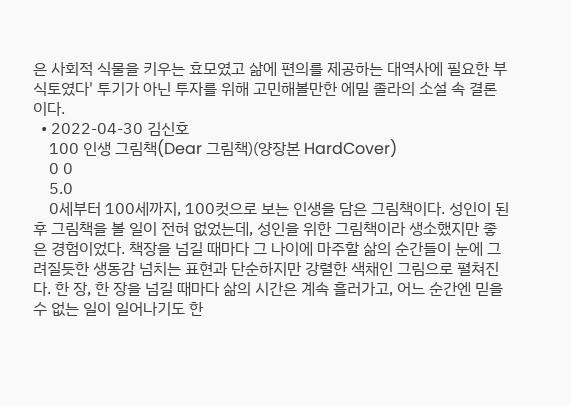은 사회적 식물을 키우는 효모였고 삶에 편의를 제공하는 대역사에 필요한 부식토였다' 투기가 아닌 투자를 위해 고민해볼만한 에밀 졸라의 소설 속 결론이다.
  • 2022-04-30 김신호
    100 인생 그림책(Dear 그림책)(양장본 HardCover)
    0 0
    5.0
    0세부터 100세까지, 100컷으로 보는 인생을 담은 그림책이다. 성인이 된 후 그림책을 볼 일이 전혀 없었는데, 성인을 위한 그림책이라 생소했지만 좋은 경험이었다. 책장을 넘길 때마다 그 나이에 마주할 삶의 순간들이 눈에 그려질듯한 생동감 넘치는 표현과 단순하지만 강렬한 색채인 그림으로 펼쳐진다. 한 장, 한 장을 넘길 때마다 삶의 시간은 계속 흘러가고, 어느 순간엔 믿을 수 없는 일이 일어나기도 한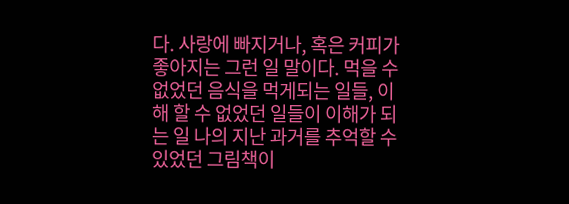다. 사랑에 빠지거나, 혹은 커피가 좋아지는 그런 일 말이다. 먹을 수 없었던 음식을 먹게되는 일들, 이해 할 수 없었던 일들이 이해가 되는 일 나의 지난 과거를 추억할 수 있었던 그림책이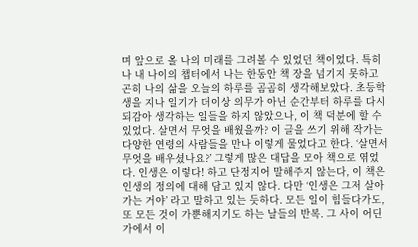며 앞으로 올 나의 미래를 그려볼 수 있었던 책이었다. 특히나 내 나이의 챕터에서 나는 한동안 책 장을 넘기지 못하고 곤히 나의 삶을 오늘의 하루를 곰곰히 생각해보았다. 초등학생을 지나 일기가 더이상 의무가 아닌 순간부터 하루를 다시 되감아 생각하는 일들을 하지 않았으나, 이 책 덕분에 할 수 있었다. 살면서 무엇을 배웠을까? 이 글을 쓰기 위해 작가는 다양한 연령의 사람들을 만나 이렇게 물었다고 한다. ‘살면서 무엇을 배우셨나요?’ 그렇게 많은 대답을 모아 책으로 엮었다. 인생은 이렇다! 하고 단정지어 말해주지 않는다, 이 책은 인생의 정의에 대해 담고 있지 않다. 다만 ‘인생은 그저 살아가는 거야’ 라고 말하고 있는 듯하다. 모든 일이 힘들다가도, 또 모든 것이 가뿐해지기도 하는 날들의 반복. 그 사이 어딘가에서 이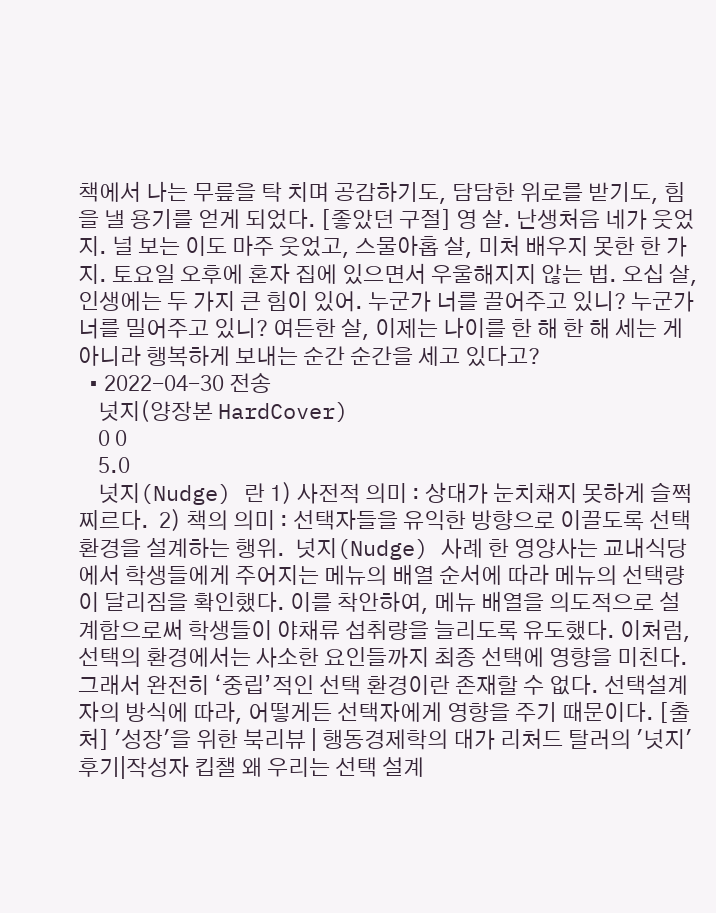책에서 나는 무릎을 탁 치며 공감하기도, 담담한 위로를 받기도, 힘을 낼 용기를 얻게 되었다. [좋았던 구절] 영 살. 난생처음 네가 웃었지. 널 보는 이도 마주 웃었고, 스물아홉 살, 미처 배우지 못한 한 가지. 토요일 오후에 혼자 집에 있으면서 우울해지지 않는 법. 오십 살, 인생에는 두 가지 큰 힘이 있어. 누군가 너를 끌어주고 있니? 누군가 너를 밀어주고 있니? 여든한 살, 이제는 나이를 한 해 한 해 세는 게 아니라 행복하게 보내는 순간 순간을 세고 있다고?
  • 2022-04-30 전송
    넛지(양장본 HardCover)
    0 0
    5.0
    넛지(Nudge) 란 1) 사전적 의미 : 상대가 눈치채지 못하게 슬쩍 찌르다.  2) 책의 의미 : 선택자들을 유익한 방향으로 이끌도록 선택 환경을 설계하는 행위.  넛지(Nudge) 사례 한 영양사는 교내식당에서 학생들에게 주어지는 메뉴의 배열 순서에 따라 메뉴의 선택량이 달리짐을 확인했다. 이를 착안하여, 메뉴 배열을 의도적으로 설계함으로써 학생들이 야채류 섭취량을 늘리도록 유도했다. 이처럼, 선택의 환경에서는 사소한 요인들까지 최종 선택에 영향을 미친다. 그래서 완전히 ‘중립’적인 선택 환경이란 존재할 수 없다. 선택설계자의 방식에 따라, 어떻게든 선택자에게 영향을 주기 때문이다. [출처] '성장'을 위한 북리뷰 | 행동경제학의 대가 리처드 탈러의 '넛지' 후기|작성자 킵챌 왜 우리는 선택 설계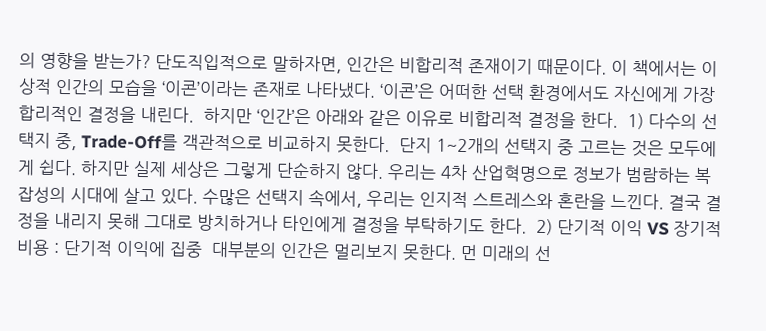의 영향을 받는가? 단도직입적으로 말하자면, 인간은 비합리적 존재이기 때문이다. 이 책에서는 이상적 인간의 모습을 ‘이콘’이라는 존재로 나타냈다. ‘이콘’은 어떠한 선택 환경에서도 자신에게 가장 합리적인 결정을 내린다.  하지만 ‘인간’은 아래와 같은 이유로 비합리적 결정을 한다.  1) 다수의 선택지 중, Trade-Off를 객관적으로 비교하지 못한다.  단지 1~2개의 선택지 중 고르는 것은 모두에게 쉽다. 하지만 실제 세상은 그렇게 단순하지 않다. 우리는 4차 산업혁명으로 정보가 범람하는 복잡성의 시대에 살고 있다. 수많은 선택지 속에서, 우리는 인지적 스트레스와 혼란을 느낀다. 결국 결정을 내리지 못해 그대로 방치하거나 타인에게 결정을 부탁하기도 한다.  2) 단기적 이익 VS 장기적 비용 : 단기적 이익에 집중  대부분의 인간은 멀리보지 못한다. 먼 미래의 선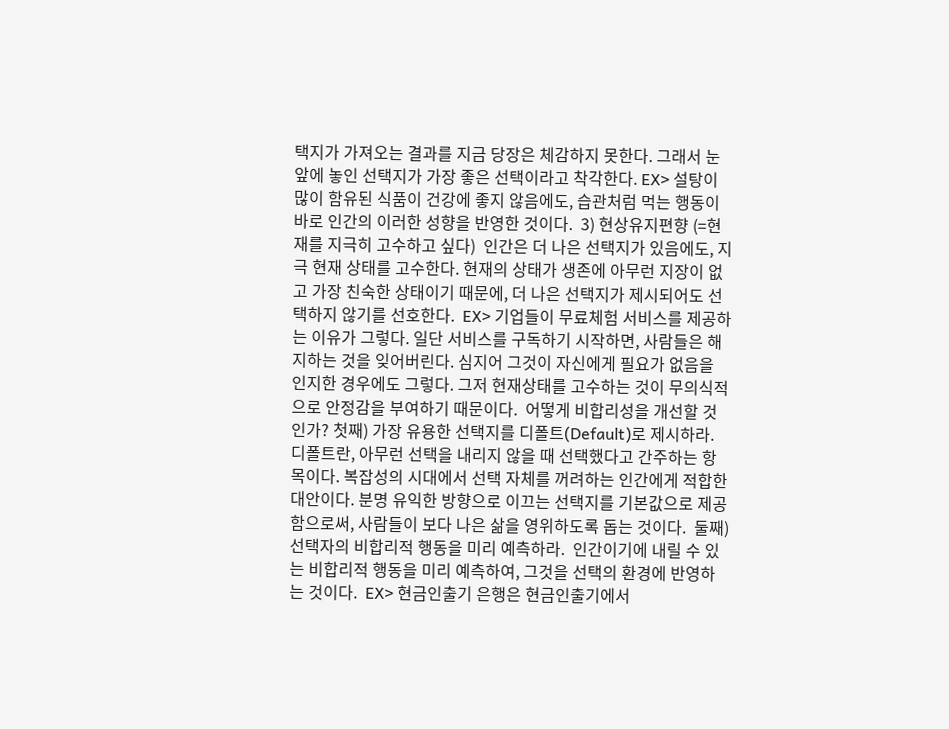택지가 가져오는 결과를 지금 당장은 체감하지 못한다. 그래서 눈앞에 놓인 선택지가 가장 좋은 선택이라고 착각한다. EX> 설탕이 많이 함유된 식품이 건강에 좋지 않음에도, 습관처럼 먹는 행동이 바로 인간의 이러한 성향을 반영한 것이다.  3) 현상유지편향 (=현재를 지극히 고수하고 싶다)  인간은 더 나은 선택지가 있음에도, 지극 현재 상태를 고수한다. 현재의 상태가 생존에 아무런 지장이 없고 가장 친숙한 상태이기 때문에, 더 나은 선택지가 제시되어도 선택하지 않기를 선호한다.  EX> 기업들이 무료체험 서비스를 제공하는 이유가 그렇다. 일단 서비스를 구독하기 시작하면, 사람들은 해지하는 것을 잊어버린다. 심지어 그것이 자신에게 필요가 없음을 인지한 경우에도 그렇다. 그저 현재상태를 고수하는 것이 무의식적으로 안정감을 부여하기 때문이다.  어떻게 비합리성을 개선할 것인가? 첫째) 가장 유용한 선택지를 디폴트(Default)로 제시하라.  디폴트란, 아무런 선택을 내리지 않을 때 선택했다고 간주하는 항목이다. 복잡성의 시대에서 선택 자체를 꺼려하는 인간에게 적합한 대안이다. 분명 유익한 방향으로 이끄는 선택지를 기본값으로 제공함으로써, 사람들이 보다 나은 삶을 영위하도록 돕는 것이다.  둘째) 선택자의 비합리적 행동을 미리 예측하라.  인간이기에 내릴 수 있는 비합리적 행동을 미리 예측하여, 그것을 선택의 환경에 반영하는 것이다.  EX> 현금인출기 은행은 현금인출기에서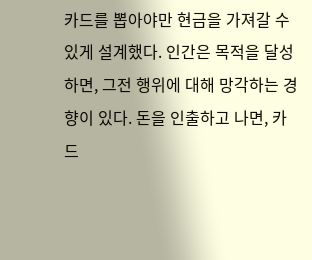카드를 뽑아야만 현금을 가져갈 수 있게 설계했다. 인간은 목적을 달성하면, 그전 행위에 대해 망각하는 경향이 있다. 돈을 인출하고 나면, 카드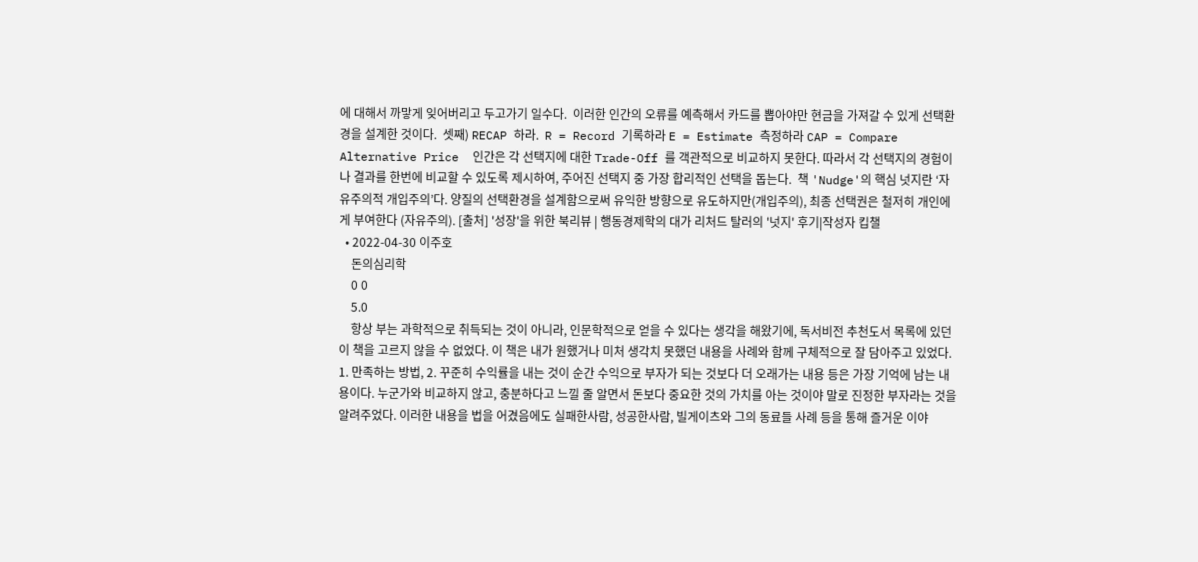에 대해서 까맣게 잊어버리고 두고가기 일수다.  이러한 인간의 오류를 예측해서 카드를 뽑아야만 현금을 가져갈 수 있게 선택환경을 설계한 것이다.  셋째) RECAP 하라.  R = Record 기록하라 E = Estimate 측정하라 CAP = Compare Alternative Price  인간은 각 선택지에 대한 Trade-Off 를 객관적으로 비교하지 못한다. 따라서 각 선택지의 경험이나 결과를 한번에 비교할 수 있도록 제시하여, 주어진 선택지 중 가장 합리적인 선택을 돕는다.  책 'Nudge'의 핵심 넛지란 ‘자유주의적 개입주의’다. 양질의 선택환경을 설계함으로써 유익한 방향으로 유도하지만(개입주의), 최종 선택권은 철저히 개인에게 부여한다 (자유주의). [출처] '성장'을 위한 북리뷰 | 행동경제학의 대가 리처드 탈러의 '넛지' 후기|작성자 킵챌
  • 2022-04-30 이주호
    돈의심리학
    0 0
    5.0
    항상 부는 과학적으로 취득되는 것이 아니라, 인문학적으로 얻을 수 있다는 생각을 해왔기에, 독서비전 추천도서 목록에 있던 이 책을 고르지 않을 수 없었다. 이 책은 내가 원했거나 미처 생각치 못했던 내용을 사례와 함께 구체적으로 잘 담아주고 있었다. 1. 만족하는 방법, 2. 꾸준히 수익률을 내는 것이 순간 수익으로 부자가 되는 것보다 더 오래가는 내용 등은 가장 기억에 남는 내용이다. 누군가와 비교하지 않고, 충분하다고 느낄 줄 알면서 돈보다 중요한 것의 가치를 아는 것이야 말로 진정한 부자라는 것을 알려주었다. 이러한 내용을 법을 어겼음에도 실패한사람, 성공한사람, 빌게이츠와 그의 동료들 사례 등을 통해 즐거운 이야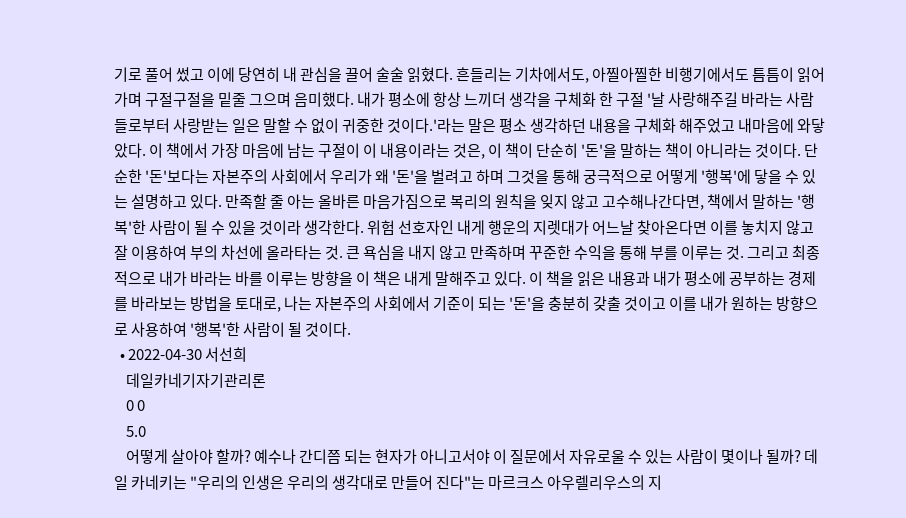기로 풀어 썼고 이에 당연히 내 관심을 끌어 술술 읽혔다. 흔들리는 기차에서도, 아찔아찔한 비행기에서도 틈틈이 읽어가며 구절구절을 밑줄 그으며 음미했다. 내가 평소에 항상 느끼더 생각을 구체화 한 구절 '날 사랑해주길 바라는 사람들로부터 사랑받는 일은 말할 수 없이 귀중한 것이다.'라는 말은 평소 생각하던 내용을 구체화 해주었고 내마음에 와닿았다. 이 책에서 가장 마음에 남는 구절이 이 내용이라는 것은, 이 책이 단순히 '돈'을 말하는 책이 아니라는 것이다. 단순한 '돈'보다는 자본주의 사회에서 우리가 왜 '돈'을 벌려고 하며 그것을 통해 궁극적으로 어떻게 '행복'에 닿을 수 있는 설명하고 있다. 만족할 줄 아는 올바른 마음가짐으로 복리의 원칙을 잊지 않고 고수해나간다면, 책에서 말하는 '행복'한 사람이 될 수 있을 것이라 생각한다. 위험 선호자인 내게 행운의 지렛대가 어느날 찾아온다면 이를 놓치지 않고 잘 이용하여 부의 차선에 올라타는 것. 큰 욕심을 내지 않고 만족하며 꾸준한 수익을 통해 부를 이루는 것. 그리고 최종적으로 내가 바라는 바를 이루는 방향을 이 책은 내게 말해주고 있다. 이 책을 읽은 내용과 내가 평소에 공부하는 경제를 바라보는 방법을 토대로, 나는 자본주의 사회에서 기준이 되는 '돈'을 충분히 갖출 것이고 이를 내가 원하는 방향으로 사용하여 '행복'한 사람이 될 것이다.
  • 2022-04-30 서선희
    데일카네기자기관리론
    0 0
    5.0
    어떻게 살아야 할까? 예수나 간디쯤 되는 현자가 아니고서야 이 질문에서 자유로울 수 있는 사람이 몇이나 될까? 데일 카네키는 "우리의 인생은 우리의 생각대로 만들어 진다"는 마르크스 아우렐리우스의 지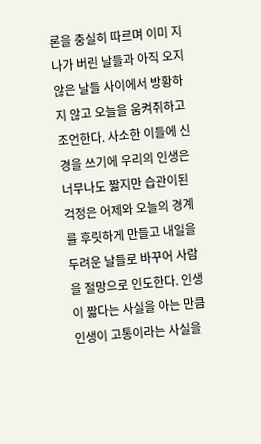론을 충실히 따르며 이미 지나가 버린 날들과 아직 오지 않은 날들 사이에서 방황하지 않고 오늘을 움켜쥐하고 조언한다. 사소한 이들에 신경을 쓰기에 우리의 인생은 너무나도 짧지만 습관이된 걱정은 어제와 오늘의 경계를 후릿하게 만들고 내일을 두려운 날들로 바꾸어 사람을 절망으로 인도한다. 인생이 짧다는 사실을 아는 만큼 인생이 고통이라는 사실을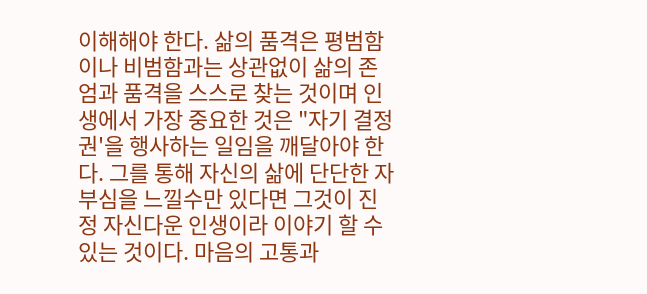이해해야 한다. 삶의 품격은 평범함이나 비범함과는 상관없이 삶의 존엄과 품격을 스스로 찾는 것이며 인생에서 가장 중요한 것은 "자기 결정권'을 행사하는 일임을 깨달아야 한다. 그를 통해 자신의 삶에 단단한 자부심을 느낄수만 있다면 그것이 진정 자신다운 인생이라 이야기 할 수 있는 것이다. 마음의 고통과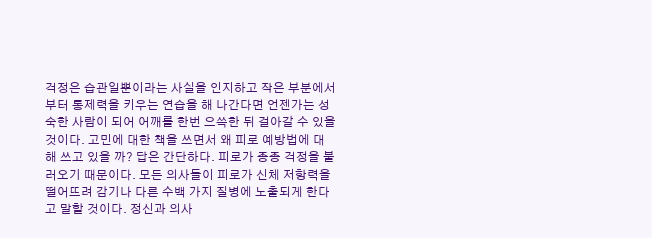걱정은 습관일뿐이라는 사실을 인지하고 작은 부분에서 부터 통제력을 키우는 연습을 해 나간다면 언젠가는 성숙한 사람이 되어 어깨를 한번 으쓱한 뒤 걸아갈 수 있을 것이다. 고민에 대한 책을 쓰면서 왜 피로 예방법에 대해 쓰고 있을 까? 답은 간단하다. 피로가 종종 걱정을 불러오기 때문이다. 모든 의사들이 피로가 신체 저항력을 떨어뜨려 감기나 다른 수백 가지 질병에 노출되게 한다고 말할 것이다. 정신과 의사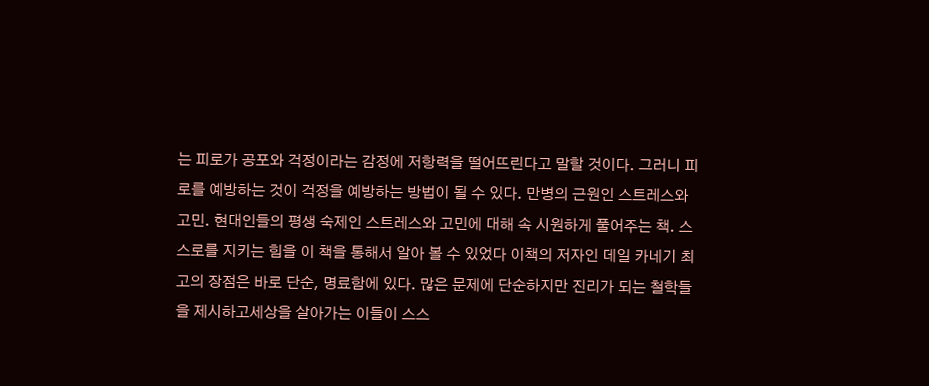는 피로가 공포와 걱정이라는 감정에 저항력을 떨어뜨린다고 말할 것이다. 그러니 피로를 예방하는 것이 걱정을 예방하는 방법이 될 수 있다. 만병의 근원인 스트레스와 고민. 현대인들의 평생 숙제인 스트레스와 고민에 대해 속 시원하게 풀어주는 책. 스스로를 지키는 힘을 이 책을 통해서 알아 볼 수 있었다 이책의 저자인 데일 카네기 최고의 장점은 바로 단순, 명료함에 있다. 많은 문제에 단순하지만 진리가 되는 철학들을 제시하고세상을 살아가는 이들이 스스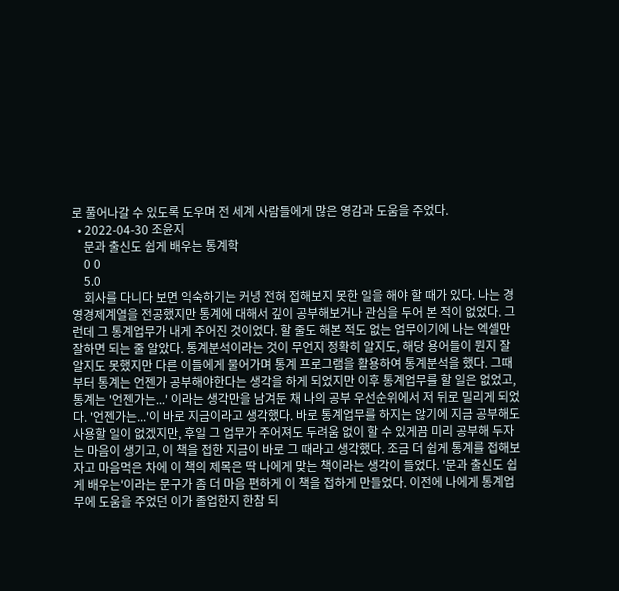로 풀어나갈 수 있도록 도우며 전 세계 사람들에게 많은 영감과 도움을 주었다.
  • 2022-04-30 조윤지
    문과 출신도 쉽게 배우는 통계학
    0 0
    5.0
    회사를 다니다 보면 익숙하기는 커녕 전혀 접해보지 못한 일을 해야 할 때가 있다. 나는 경영경제계열을 전공했지만 통계에 대해서 깊이 공부해보거나 관심을 두어 본 적이 없었다. 그런데 그 통계업무가 내게 주어진 것이었다. 할 줄도 해본 적도 없는 업무이기에 나는 엑셀만 잘하면 되는 줄 알았다. 통계분석이라는 것이 무언지 정확히 알지도, 해당 용어들이 뭔지 잘 알지도 못했지만 다른 이들에게 물어가며 통계 프로그램을 활용하여 통계분석을 했다. 그때부터 통계는 언젠가 공부해야한다는 생각을 하게 되었지만 이후 통계업무를 할 일은 없었고, 통계는 '언젠가는...' 이라는 생각만을 남겨둔 채 나의 공부 우선순위에서 저 뒤로 밀리게 되었다. '언젠가는...'이 바로 지금이라고 생각했다. 바로 통계업무를 하지는 않기에 지금 공부해도 사용할 일이 없겠지만, 후일 그 업무가 주어져도 두려움 없이 할 수 있게끔 미리 공부해 두자는 마음이 생기고, 이 책을 접한 지금이 바로 그 때라고 생각했다. 조금 더 쉽게 통계를 접해보자고 마음먹은 차에 이 책의 제목은 딱 나에게 맞는 책이라는 생각이 들었다. '문과 출신도 쉽게 배우는'이라는 문구가 좀 더 마음 편하게 이 책을 접하게 만들었다. 이전에 나에게 통계업무에 도움을 주었던 이가 졸업한지 한참 되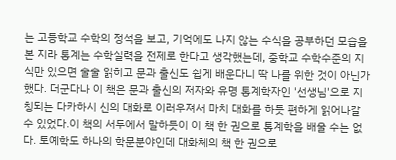는 고등학교 수학의 정석을 보고, 기억에도 나지 않는 수식을 공부하던 모습을 본 지라 통계는 수학실력을 전제로 한다고 생각했는데, 중학교 수학수준의 지식만 있으면 술술 읽히고 문과 출신도 쉽게 배운다니 딱 나를 위한 것이 아닌가 했다. 더군다나 이 책은 문과 출신의 저자와 유명 통계학자인 '선생님'으로 지칭되는 다카하시 신의 대화로 이러우져서 마치 대화를 하듯 편하게 읽어나갈 수 있었다.이 책의 서두에서 말하듯이 이 책 한 권으로 통계학을 배울 수는 없다. 토예학도 하나의 학문분야인데 대화체의 책 한 권으로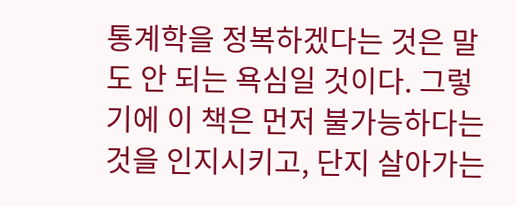통계학을 정복하겠다는 것은 말도 안 되는 욕심일 것이다. 그렇기에 이 책은 먼저 불가능하다는 것을 인지시키고, 단지 살아가는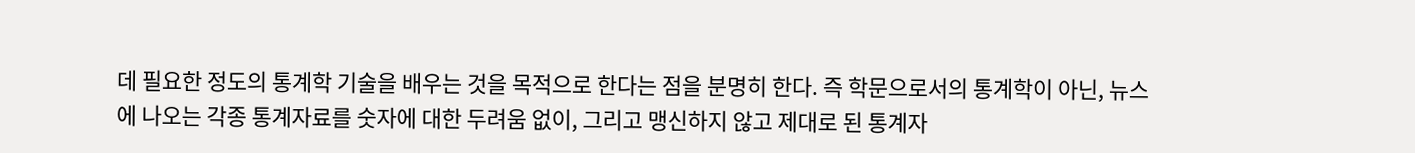데 필요한 정도의 통계학 기술을 배우는 것을 목적으로 한다는 점을 분명히 한다. 즉 학문으로서의 통계학이 아닌, 뉴스에 나오는 각종 통계자료를 숫자에 대한 두려움 없이, 그리고 맹신하지 않고 제대로 된 통계자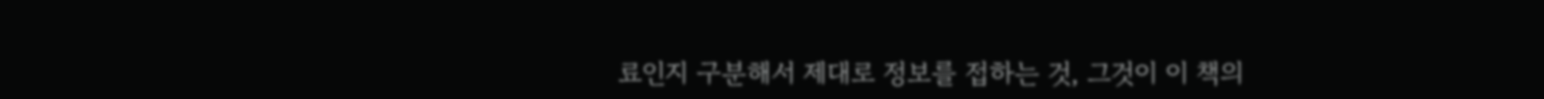료인지 구분해서 제대로 정보를 접하는 것, 그것이 이 책의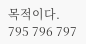목적이다.
795 796 797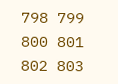798 799 800 801 802 803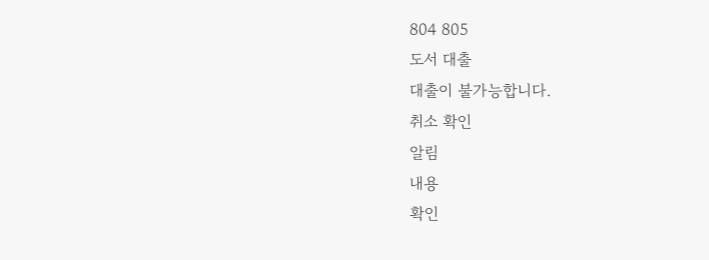804 805
도서 대출
대출이 불가능합니다.
취소 확인
알림
내용
확인